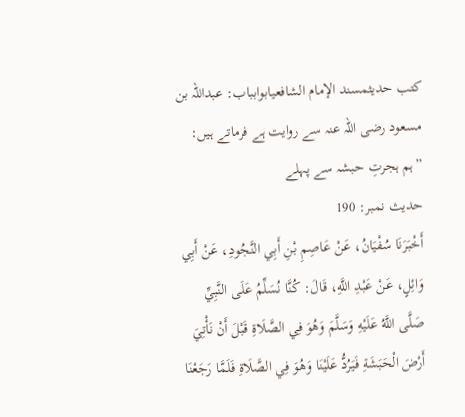کتب حدیثمسند الإمام الشافعيابوابباب: عبداللہ بن مسعود رضی اللہ عنہ سے روایت ہے فرماتے ہیں: ”ہم ہجرتِ حبشہ سے پہلے
حدیث نمبر: 190
أَخْبَرَنَا سُفْيَانُ، عَنْ عَاصِمِ بْنِ أَبِي النَّجُودِ، عَنْ أَبِي وَائِلٍ، عَنْ عَبْدِ اللَّهِ، قَالَ: كُنَّا نُسَلِّمُ عَلَى النَّبِيِّ صَلَّى اللَّهُ عَلَيْهِ وَسَلَّمَ وَهُوَ فِي الصَّلَاةِ قَبْلَ أَنْ نَأْتِيَ أَرْضَ الْحَبَشَةِ فَيَرُدُّ عَلَيْنَا وَهُوَ فِي الصَّلَاةِ فَلَمَّا رَجَعْنَا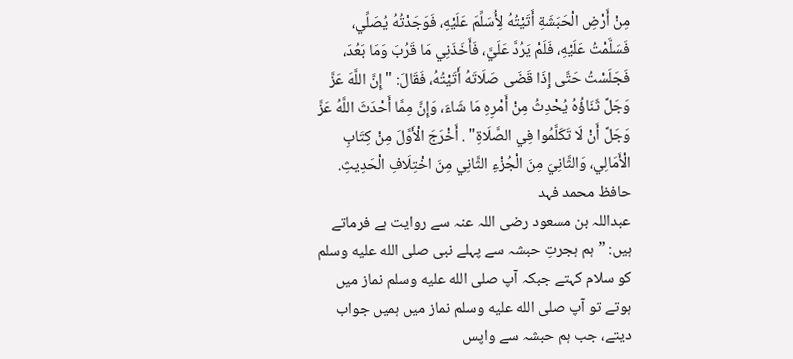مِنْ أَرْضِ الْحَبَشَةِ أَتَيْتُهُ لِأُسَلِّمَ عَلَيْهِ، فَوَجَدْتُهُ يُصَلِّي، فَسَلَّمْتُ عَلَيْهِ، فَلَمْ يَرُدَّ عَلَيَّ، فَأَخَذَنِي مَا قَرُبَ وَمَا بَعُدَ، فَجَلَسْتُ حَتَّى إِذَا قَضَى صَلَاتَهُ أَتَيْتُهُ، فَقَالَ: "إِنَّ اللَّهَ عَزَّ وَجَلَّ ثَنَاؤُهُ يُحْدِثُ مِنْ أَمْرِهِ مَا شَاءَ، وَإِنَّ مِمَّا أَحْدَثَ اللَّهُ عَزَّ وَجَلَّ أَنْ لَا تَكَلَّمُوا فِي الصَّلَاةِ" . أَخْرَجَ الْأَوَّلَ مِنْ كِتَابِ الْأَمَالِي، وَالثَّانِيَ مِنَ الْجُزْءِ الثَّانِي مِنَ اخْتِلَافِ الْحَدِيثِ.
حافظ محمد فہد
عبداللہ بن مسعود رضی اللہ عنہ سے روایت ہے فرماتے ہیں: ”ہم ہجرتِ حبشہ سے پہلے نبی صلى الله عليه وسلم کو سلام کہتے جبکہ آپ صلى الله عليه وسلم نماز میں ہوتے تو آپ صلى الله عليه وسلم نماز میں ہمیں جواب دیتے، جب ہم حبشہ سے واپس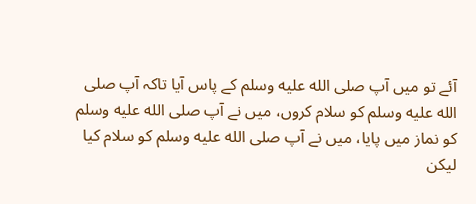آئے تو میں آپ صلى الله عليه وسلم کے پاس آیا تاکہ آپ صلى الله عليه وسلم کو سلام کروں، میں نے آپ صلى الله عليه وسلم کو نماز میں پایا، میں نے آپ صلى الله عليه وسلم کو سلام کیا لیکن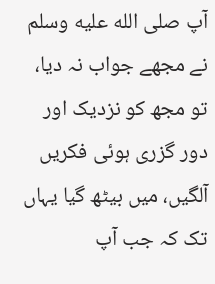آپ صلى الله عليه وسلم نے مجھے جواب نہ دیا، تو مجھ کو نزدیک اور دور گزری ہوئی فکریں آلگیں، میں بیٹھ گیا یہاں تک کہ جب آپ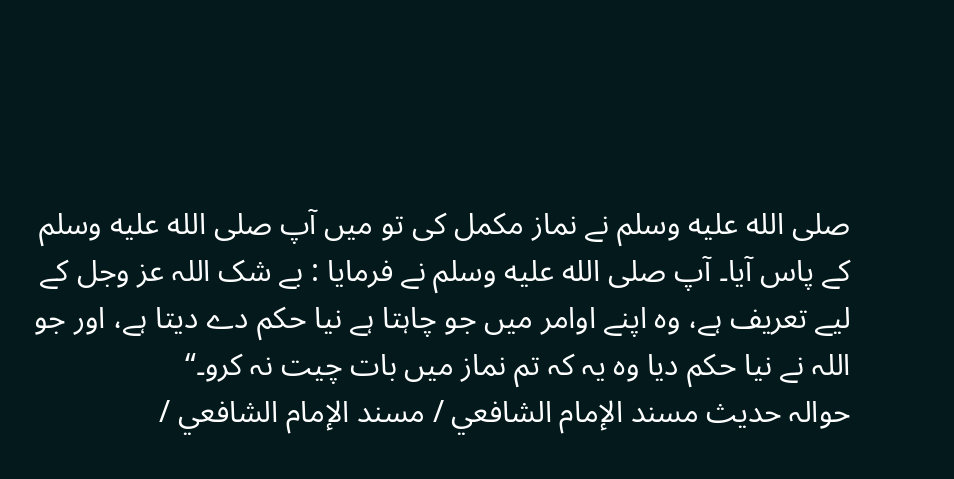صلى الله عليه وسلم نے نماز مکمل کی تو میں آپ صلى الله عليه وسلم کے پاس آیا۔ آپ صلى الله عليه وسلم نے فرمایا : بے شک اللہ عز وجل کے لیے تعریف ہے، وہ اپنے اوامر میں جو چاہتا ہے نیا حکم دے دیتا ہے، اور جو اللہ نے نیا حکم دیا وہ یہ کہ تم نماز میں بات چیت نہ کرو۔“
حوالہ حدیث مسند الإمام الشافعي / مسند الإمام الشافعي /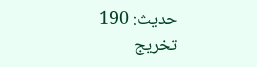حدیث: 190
تخریج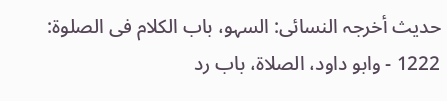حدیث أخرجہ النسائی: السہو، باب الکلام فی الصلوۃ: 1222 - وابو داود، الصلاۃ، باب رد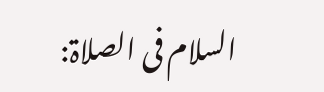السلام فی الصلاۃ: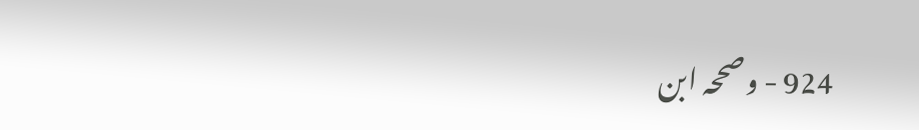924 - وصححہ ابن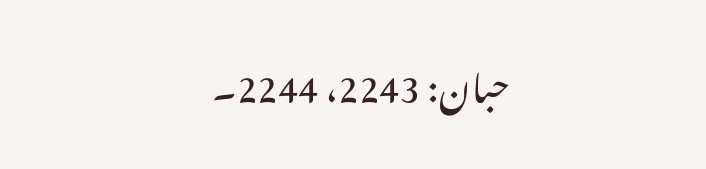حبان: 2243، 2244۔